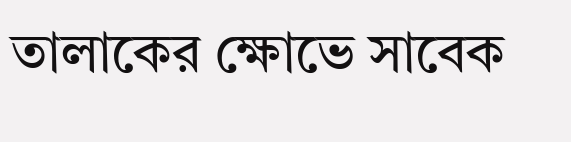তালাকের ক্ষোভে সাবেক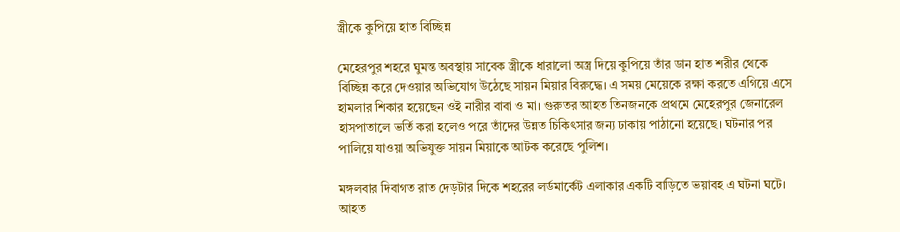স্ত্রীকে কুপিয়ে হাত বিচ্ছিন্ন

মেহেরপুর শহরে ঘুমন্ত অবস্থায় সাবেক স্ত্রীকে ধারালো অস্ত্র দিয়ে কুপিয়ে তাঁর ডান হাত শরীর থেকে বিচ্ছিন্ন করে দেওয়ার অভিযোগ উঠেছে সায়ন মিয়ার বিরুদ্ধে। এ সময় মেয়েকে রক্ষা করতে এগিয়ে এসে হামলার শিকার হয়েছেন ওই নারীর বাবা ও মা। গুরুতর আহত তিনজনকে প্রথমে মেহেরপুর জেনারেল হাসপাতালে ভর্তি করা হলেও পরে তাঁদের উন্নত চিকিৎসার জন্য ঢাকায় পাঠানো হয়েছে। ঘটনার পর পালিয়ে যাওয়া অভিযুক্ত সায়ন মিয়াকে আটক করেছে পুলিশ।

মঙ্গলবার দিবাগত রাত দেড়টার দিকে শহরের লর্ডমার্কেট এলাকার একটি বাড়িতে ভয়াবহ এ ঘটনা ঘটে। আহত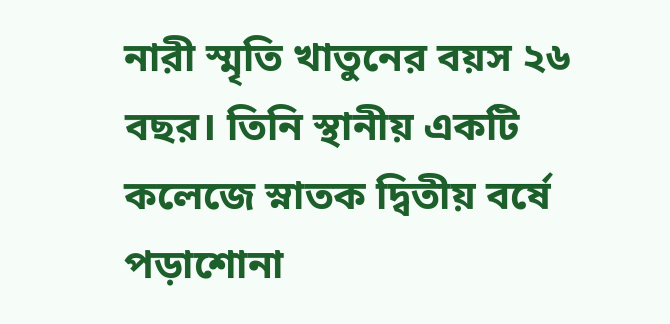নারী স্মৃতি খাতুনের বয়স ২৬ বছর। তিনি স্থানীয় একটি কলেজে স্নাতক দ্বিতীয় বর্ষে পড়াশোনা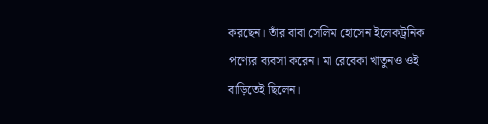করছেন। তাঁর বাবা সেলিম হোসেন ইলেকট্রনিক পণ্যের ব্যবসা করেন। মা রেবেকা খাতুনও ওই বাড়িতেই ছিলেন।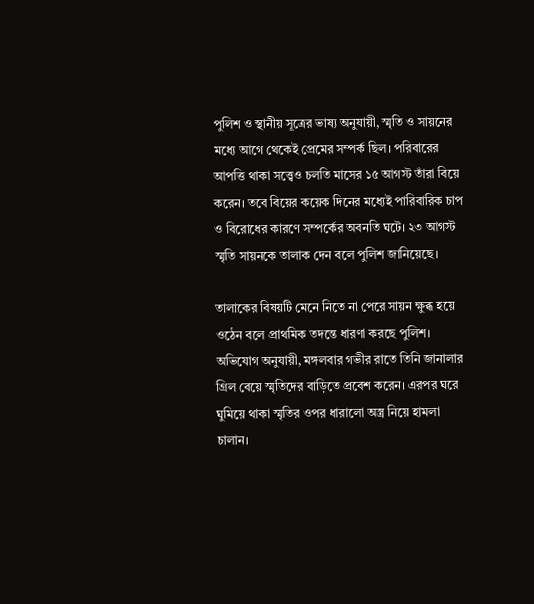পুলিশ ও স্থানীয় সূত্রের ভাষ্য অনুযায়ী, স্মৃতি ও সায়নের মধ্যে আগে থেকেই প্রেমের সম্পর্ক ছিল। পরিবারের আপত্তি থাকা সত্ত্বেও চলতি মাসের ১৫ আগস্ট তাঁরা বিয়ে করেন। তবে বিয়ের কয়েক দিনের মধ্যেই পারিবারিক চাপ ও বিরোধের কারণে সম্পর্কের অবনতি ঘটে। ২৩ আগস্ট স্মৃতি সায়নকে তালাক দেন বলে পুলিশ জানিয়েছে।

তালাকের বিষয়টি মেনে নিতে না পেরে সায়ন ক্ষুব্ধ হয়ে ওঠেন বলে প্রাথমিক তদন্তে ধারণা করছে পুলিশ। অভিযোগ অনুযায়ী, মঙ্গলবার গভীর রাতে তিনি জানালার গ্রিল বেয়ে স্মৃতিদের বাড়িতে প্রবেশ করেন। এরপর ঘরে ঘুমিয়ে থাকা স্মৃতির ওপর ধারালো অস্ত্র নিয়ে হামলা চালান।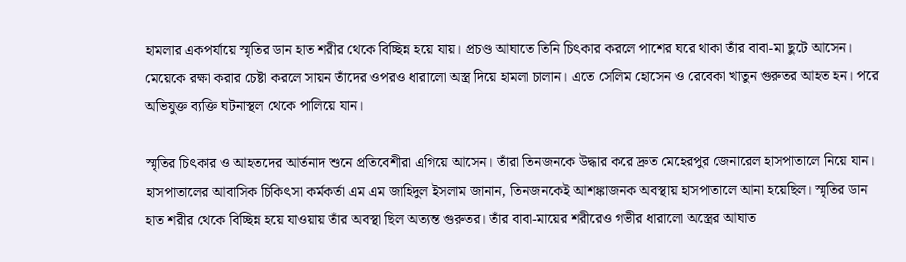হামলার একপর্যায়ে স্মৃতির ডান হাত শরীর থেকে বিচ্ছিন্ন হয়ে যায়। প্রচণ্ড আঘাতে তিনি চিৎকার করলে পাশের ঘরে থাকা তাঁর বাবা-মা ছুটে আসেন। মেয়েকে রক্ষা করার চেষ্টা করলে সায়ন তাঁদের ওপরও ধারালো অস্ত্র দিয়ে হামলা চালান। এতে সেলিম হোসেন ও রেবেকা খাতুন গুরুতর আহত হন। পরে অভিযুক্ত ব্যক্তি ঘটনাস্থল থেকে পালিয়ে যান।

স্মৃতির চিৎকার ও আহতদের আর্তনাদ শুনে প্রতিবেশীরা এগিয়ে আসেন। তাঁরা তিনজনকে উদ্ধার করে দ্রুত মেহেরপুর জেনারেল হাসপাতালে নিয়ে যান। হাসপাতালের আবাসিক চিকিৎসা কর্মকর্তা এম এম জাহিদুল ইসলাম জানান, তিনজনকেই আশঙ্কাজনক অবস্থায় হাসপাতালে আনা হয়েছিল। স্মৃতির ডান হাত শরীর থেকে বিচ্ছিন্ন হয়ে যাওয়ায় তাঁর অবস্থা ছিল অত্যন্ত গুরুতর। তাঁর বাবা-মায়ের শরীরেও গভীর ধারালো অস্ত্রের আঘাত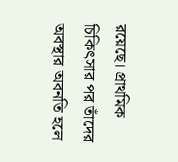রয়েছে। প্রাথমিক চিকিৎসার পর তাঁদের অবস্থার অবনতি হলে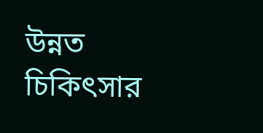উন্নত চিকিৎসার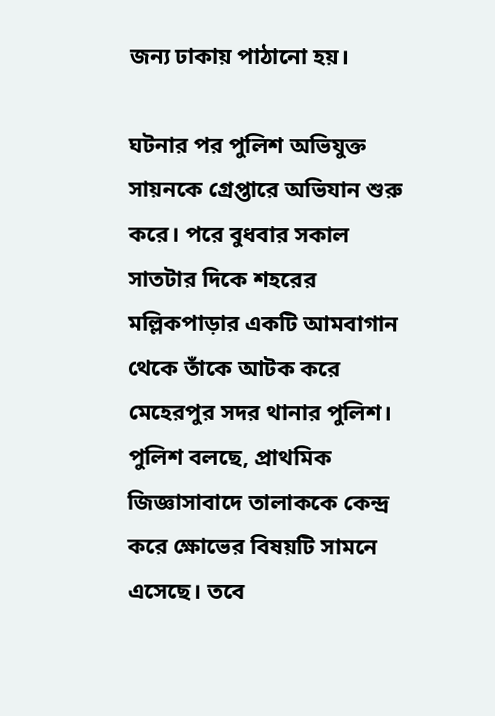জন্য ঢাকায় পাঠানো হয়।

ঘটনার পর পুলিশ অভিযুক্ত সায়নকে গ্রেপ্তারে অভিযান শুরু করে। পরে বুধবার সকাল সাতটার দিকে শহরের মল্লিকপাড়ার একটি আমবাগান থেকে তাঁকে আটক করে মেহেরপুর সদর থানার পুলিশ। পুলিশ বলছে, প্রাথমিক জিজ্ঞাসাবাদে তালাককে কেন্দ্র করে ক্ষোভের বিষয়টি সামনে এসেছে। তবে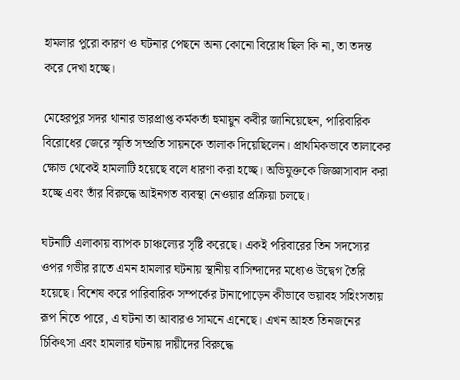হামলার পুরো কারণ ও ঘটনার পেছনে অন্য কোনো বিরোধ ছিল কি না, তা তদন্ত করে দেখা হচ্ছে।

মেহেরপুর সদর থানার ভারপ্রাপ্ত কর্মকর্তা হুমায়ুন কবীর জানিয়েছেন, পারিবারিক বিরোধের জেরে স্মৃতি সম্প্রতি সায়নকে তালাক দিয়েছিলেন। প্রাথমিকভাবে তালাকের ক্ষোভ থেকেই হামলাটি হয়েছে বলে ধারণা করা হচ্ছে। অভিযুক্তকে জিজ্ঞাসাবাদ করা হচ্ছে এবং তাঁর বিরুদ্ধে আইনগত ব্যবস্থা নেওয়ার প্রক্রিয়া চলছে।

ঘটনাটি এলাকায় ব্যাপক চাঞ্চল্যের সৃষ্টি করেছে। একই পরিবারের তিন সদস্যের ওপর গভীর রাতে এমন হামলার ঘটনায় স্থানীয় বাসিন্দাদের মধ্যেও উদ্বেগ তৈরি হয়েছে। বিশেষ করে পারিবারিক সম্পর্কের টানাপোড়েন কীভাবে ভয়াবহ সহিংসতায় রূপ নিতে পারে, এ ঘটনা তা আবারও সামনে এনেছে। এখন আহত তিনজনের চিকিৎসা এবং হামলার ঘটনায় দায়ীদের বিরুদ্ধে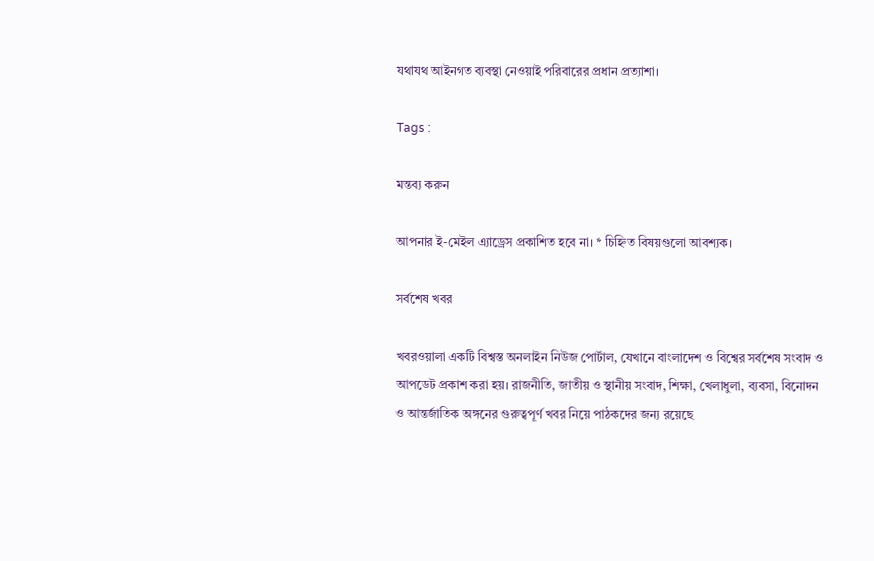যথাযথ আইনগত ব্যবস্থা নেওয়াই পরিবারের প্রধান প্রত্যাশা।

Tags :

মন্তব্য করুন

আপনার ই-মেইল এ্যাড্রেস প্রকাশিত হবে না। * চিহ্নিত বিষয়গুলো আবশ্যক।

সর্বশেষ খবর

খবরওয়ালা একটি বিশ্বস্ত অনলাইন নিউজ পোর্টাল, যেখানে বাংলাদেশ ও বিশ্বের সর্বশেষ সংবাদ ও আপডেট প্রকাশ করা হয়। রাজনীতি, জাতীয় ও স্থানীয় সংবাদ, শিক্ষা, খেলাধুলা, ব্যবসা, বিনোদন ও আন্তর্জাতিক অঙ্গনের গুরুত্বপূর্ণ খবর নিয়ে পাঠকদের জন্য রয়েছে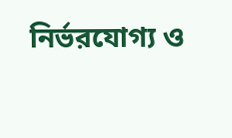নির্ভরযোগ্য ও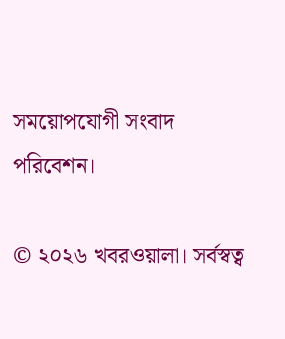সময়োপযোগী সংবাদ পরিবেশন।

© ২০২৬ খবরওয়ালা। সর্বস্বত্ব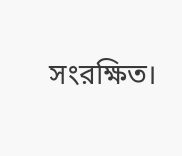সংরক্ষিত।